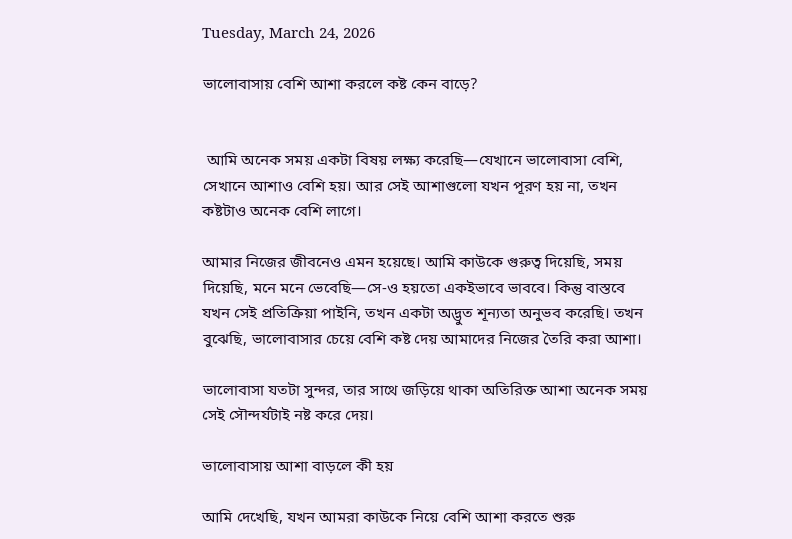Tuesday, March 24, 2026

ভালোবাসায় বেশি আশা করলে কষ্ট কেন বাড়ে?


 আমি অনেক সময় একটা বিষয় লক্ষ্য করেছি—যেখানে ভালোবাসা বেশি, সেখানে আশাও বেশি হয়। আর সেই আশাগুলো যখন পূরণ হয় না, তখন কষ্টটাও অনেক বেশি লাগে।

আমার নিজের জীবনেও এমন হয়েছে। আমি কাউকে গুরুত্ব দিয়েছি, সময় দিয়েছি, মনে মনে ভেবেছি—সে-ও হয়তো একইভাবে ভাববে। কিন্তু বাস্তবে যখন সেই প্রতিক্রিয়া পাইনি, তখন একটা অদ্ভুত শূন্যতা অনুভব করেছি। তখন বুঝেছি, ভালোবাসার চেয়ে বেশি কষ্ট দেয় আমাদের নিজের তৈরি করা আশা।

ভালোবাসা যতটা সুন্দর, তার সাথে জড়িয়ে থাকা অতিরিক্ত আশা অনেক সময় সেই সৌন্দর্যটাই নষ্ট করে দেয়।

ভালোবাসায় আশা বাড়লে কী হয়

আমি দেখেছি, যখন আমরা কাউকে নিয়ে বেশি আশা করতে শুরু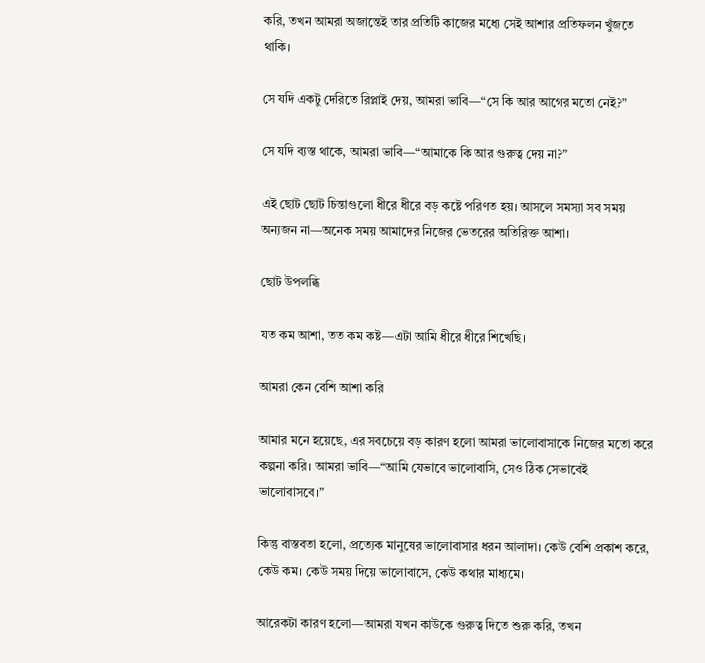করি, তখন আমরা অজান্তেই তার প্রতিটি কাজের মধ্যে সেই আশার প্রতিফলন খুঁজতে থাকি।

সে যদি একটু দেরিতে রিপ্লাই দেয়, আমরা ভাবি—“সে কি আর আগের মতো নেই?”

সে যদি ব্যস্ত থাকে, আমরা ভাবি—“আমাকে কি আর গুরুত্ব দেয় না?”

এই ছোট ছোট চিন্তাগুলো ধীরে ধীরে বড় কষ্টে পরিণত হয়। আসলে সমস্যা সব সময় অন্যজন না—অনেক সময় আমাদের নিজের ভেতরের অতিরিক্ত আশা।

ছোট উপলব্ধি

যত কম আশা, তত কম কষ্ট—এটা আমি ধীরে ধীরে শিখেছি।

আমরা কেন বেশি আশা করি

আমার মনে হয়েছে, এর সবচেয়ে বড় কারণ হলো আমরা ভালোবাসাকে নিজের মতো করে কল্পনা করি। আমরা ভাবি—“আমি যেভাবে ভালোবাসি, সেও ঠিক সেভাবেই ভালোবাসবে।”

কিন্তু বাস্তবতা হলো, প্রত্যেক মানুষের ভালোবাসার ধরন আলাদা। কেউ বেশি প্রকাশ করে, কেউ কম। কেউ সময় দিয়ে ভালোবাসে, কেউ কথার মাধ্যমে।

আরেকটা কারণ হলো—আমরা যখন কাউকে গুরুত্ব দিতে শুরু করি, তখন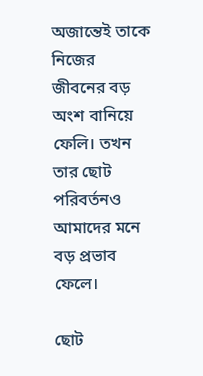অজান্তেই তাকে নিজের জীবনের বড় অংশ বানিয়ে ফেলি। তখন তার ছোট পরিবর্তনও আমাদের মনে বড় প্রভাব ফেলে।

ছোট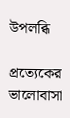উপলব্ধি

প্রত্যেকের ভালোবাসা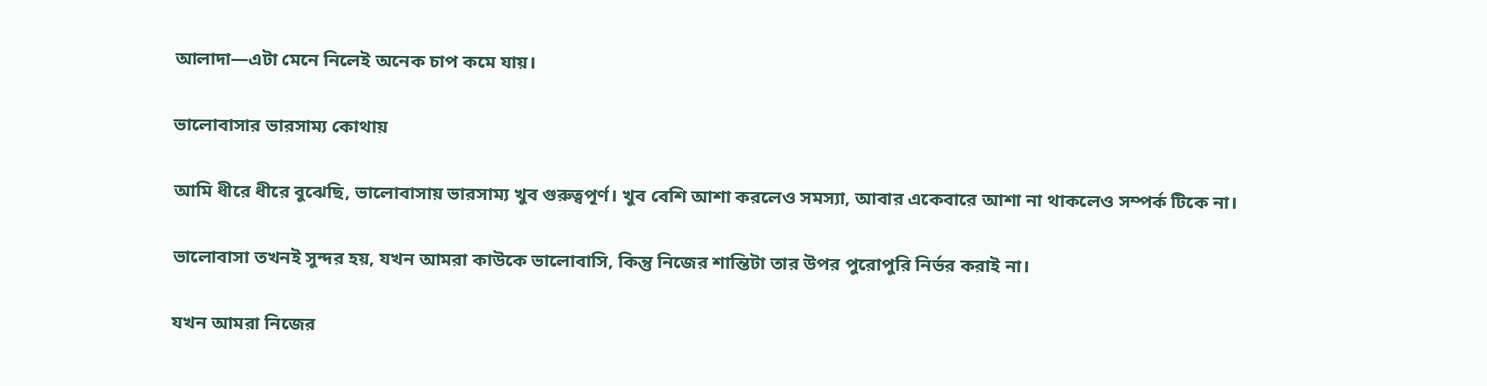আলাদা—এটা মেনে নিলেই অনেক চাপ কমে যায়।

ভালোবাসার ভারসাম্য কোথায়

আমি ধীরে ধীরে বুঝেছি, ভালোবাসায় ভারসাম্য খুব গুরুত্বপূর্ণ। খুব বেশি আশা করলেও সমস্যা, আবার একেবারে আশা না থাকলেও সম্পর্ক টিকে না।

ভালোবাসা তখনই সুন্দর হয়, যখন আমরা কাউকে ভালোবাসি, কিন্তু নিজের শান্তিটা তার উপর পুরোপুরি নির্ভর করাই না।

যখন আমরা নিজের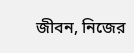জীবন, নিজের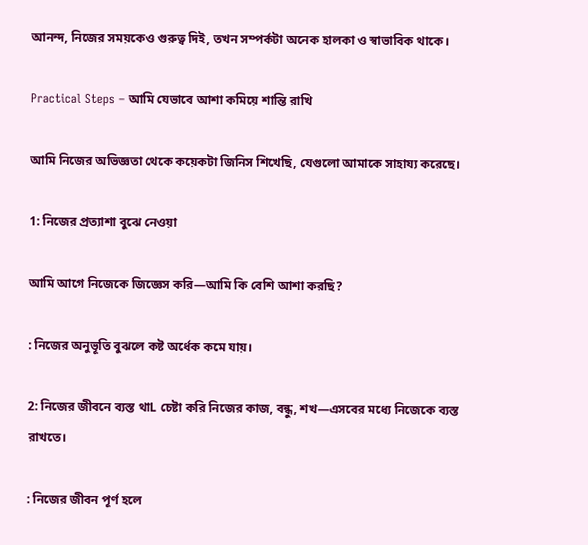আনন্দ, নিজের সময়কেও গুরুত্ব দিই, তখন সম্পর্কটা অনেক হালকা ও স্বাভাবিক থাকে।

Practical Steps – আমি যেভাবে আশা কমিয়ে শান্তি রাখি

আমি নিজের অভিজ্ঞতা থেকে কয়েকটা জিনিস শিখেছি, যেগুলো আমাকে সাহায্য করেছে।

1: নিজের প্রত্যাশা বুঝে নেওয়া

আমি আগে নিজেকে জিজ্ঞেস করি—আমি কি বেশি আশা করছি?

: নিজের অনুভূতি বুঝলে কষ্ট অর্ধেক কমে যায়।

2: নিজের জীবনে ব্যস্ত থাL চেষ্টা করি নিজের কাজ, বন্ধু, শখ—এসবের মধ্যে নিজেকে ব্যস্ত রাখতে।

: নিজের জীবন পূর্ণ হলে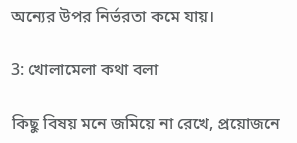অন্যের উপর নির্ভরতা কমে যায়।

3: খোলামেলা কথা বলা

কিছু বিষয় মনে জমিয়ে না রেখে, প্রয়োজনে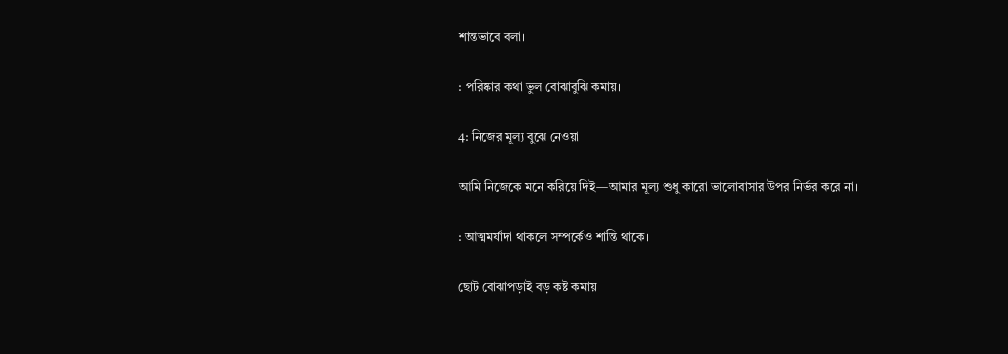শান্তভাবে বলা।

: পরিষ্কার কথা ভুল বোঝাবুঝি কমায়।

4: নিজের মূল্য বুঝে নেওয়া

আমি নিজেকে মনে করিয়ে দিই—আমার মূল্য শুধু কারো ভালোবাসার উপর নির্ভর করে না।

: আত্মমর্যাদা থাকলে সম্পর্কেও শান্তি থাকে।

ছোট বোঝাপড়াই বড় কষ্ট কমায়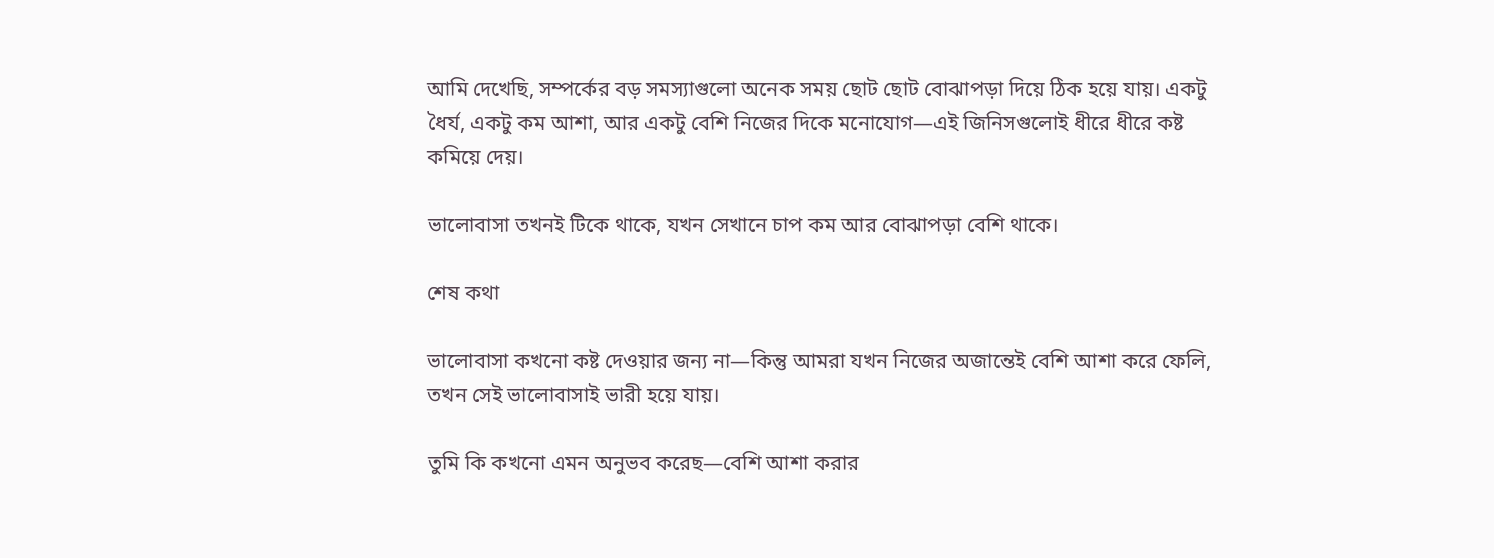আমি দেখেছি, সম্পর্কের বড় সমস্যাগুলো অনেক সময় ছোট ছোট বোঝাপড়া দিয়ে ঠিক হয়ে যায়। একটু ধৈর্য, একটু কম আশা, আর একটু বেশি নিজের দিকে মনোযোগ—এই জিনিসগুলোই ধীরে ধীরে কষ্ট কমিয়ে দেয়।

ভালোবাসা তখনই টিকে থাকে, যখন সেখানে চাপ কম আর বোঝাপড়া বেশি থাকে।

শেষ কথা

ভালোবাসা কখনো কষ্ট দেওয়ার জন্য না—কিন্তু আমরা যখন নিজের অজান্তেই বেশি আশা করে ফেলি, তখন সেই ভালোবাসাই ভারী হয়ে যায়।

তুমি কি কখনো এমন অনুভব করেছ—বেশি আশা করার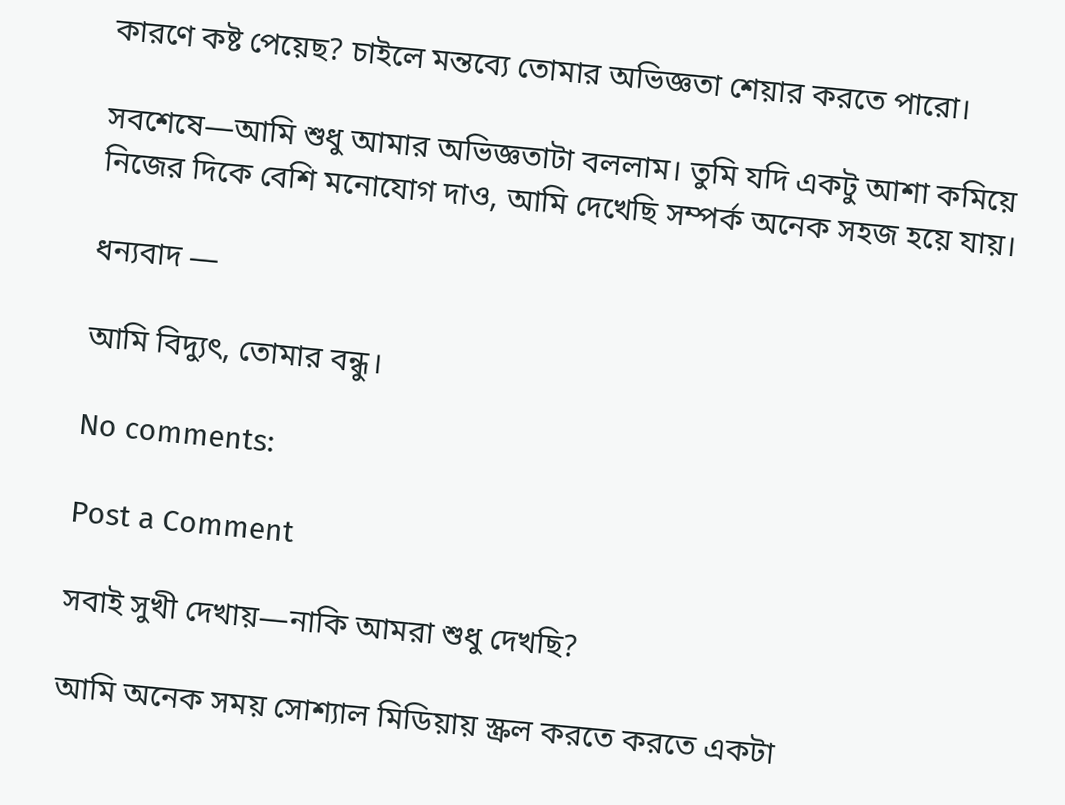কারণে কষ্ট পেয়েছ? চাইলে মন্তব্যে তোমার অভিজ্ঞতা শেয়ার করতে পারো।

সবশেষে—আমি শুধু আমার অভিজ্ঞতাটা বললাম। তুমি যদি একটু আশা কমিয়ে নিজের দিকে বেশি মনোযোগ দাও, আমি দেখেছি সম্পর্ক অনেক সহজ হয়ে যায়।

ধন্যবাদ —

আমি বিদ্যুৎ, তোমার বন্ধু।

No comments:

Post a Comment

সবাই সুখী দেখায়—নাকি আমরা শুধু দেখছি?

আমি অনেক সময় সোশ্যাল মিডিয়ায় স্ক্রল করতে করতে একটা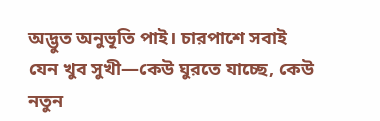অদ্ভুত অনুভূতি পাই। চারপাশে সবাই যেন খুব সুখী—কেউ ঘুরতে যাচ্ছে, কেউ নতুন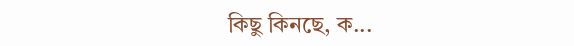কিছু কিনছে, ক...